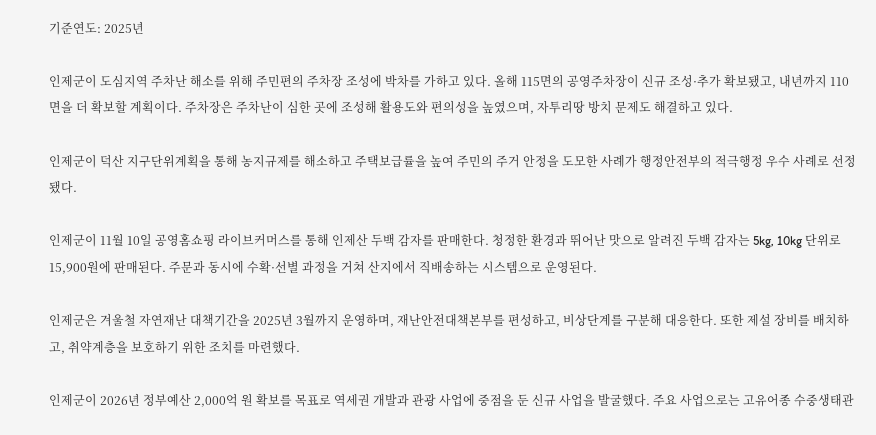기준연도: 2025년

인제군이 도심지역 주차난 해소를 위해 주민편의 주차장 조성에 박차를 가하고 있다. 올해 115면의 공영주차장이 신규 조성·추가 확보됐고, 내년까지 110면을 더 확보할 계획이다. 주차장은 주차난이 심한 곳에 조성해 활용도와 편의성을 높였으며, 자투리땅 방치 문제도 해결하고 있다.

인제군이 덕산 지구단위계획을 통해 농지규제를 해소하고 주택보급률을 높여 주민의 주거 안정을 도모한 사례가 행정안전부의 적극행정 우수 사례로 선정됐다.

인제군이 11월 10일 공영홈쇼핑 라이브커머스를 통해 인제산 두백 감자를 판매한다. 청정한 환경과 뛰어난 맛으로 알려진 두백 감자는 5kg, 10kg 단위로 15,900원에 판매된다. 주문과 동시에 수확·선별 과정을 거쳐 산지에서 직배송하는 시스템으로 운영된다.

인제군은 겨울철 자연재난 대책기간을 2025년 3월까지 운영하며, 재난안전대책본부를 편성하고, 비상단계를 구분해 대응한다. 또한 제설 장비를 배치하고, 취약계층을 보호하기 위한 조치를 마련했다.

인제군이 2026년 정부예산 2,000억 원 확보를 목표로 역세권 개발과 관광 사업에 중점을 둔 신규 사업을 발굴했다. 주요 사업으로는 고유어종 수중생태관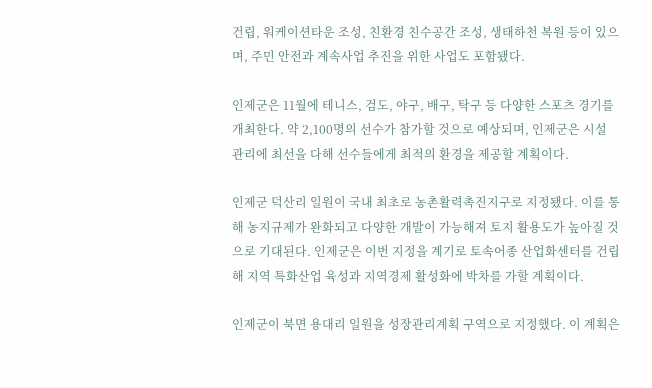건립, 워케이션타운 조성, 친환경 친수공간 조성, 생태하천 복원 등이 있으며, 주민 안전과 계속사업 추진을 위한 사업도 포함됐다.

인제군은 11월에 테니스, 검도, 야구, 배구, 탁구 등 다양한 스포츠 경기를 개최한다. 약 2,100명의 선수가 참가할 것으로 예상되며, 인제군은 시설 관리에 최선을 다해 선수들에게 최적의 환경을 제공할 계획이다.

인제군 덕산리 일원이 국내 최초로 농촌활력촉진지구로 지정됐다. 이를 통해 농지규제가 완화되고 다양한 개발이 가능해져 토지 활용도가 높아질 것으로 기대된다. 인제군은 이번 지정을 계기로 토속어종 산업화센터를 건립해 지역 특화산업 육성과 지역경제 활성화에 박차를 가할 계획이다.

인제군이 북면 용대리 일원을 성장관리계획 구역으로 지정했다. 이 계획은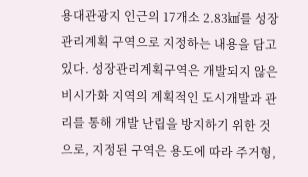용대관광지 인근의 17개소 2.83㎢를 성장관리계획 구역으로 지정하는 내용을 담고 있다. 성장관리계획구역은 개발되지 않은 비시가화 지역의 계획적인 도시개발과 관리를 통해 개발 난립을 방지하기 위한 것으로, 지정된 구역은 용도에 따라 주거형,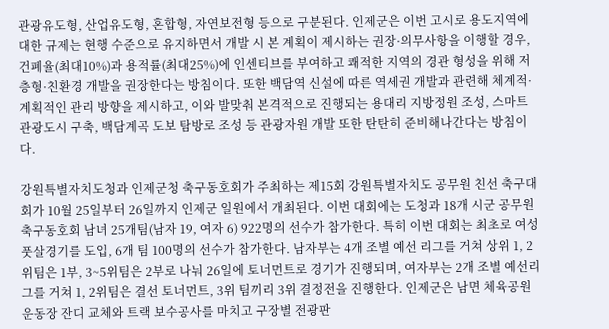관광유도형, 산업유도형, 혼합형, 자연보전형 등으로 구분된다. 인제군은 이번 고시로 용도지역에 대한 규제는 현행 수준으로 유지하면서 개발 시 본 계획이 제시하는 권장·의무사항을 이행할 경우, 건폐율(최대10%)과 용적률(최대25%)에 인센티브를 부여하고 쾌적한 지역의 경관 형성을 위해 저층형·친환경 개발을 권장한다는 방침이다. 또한 백담역 신설에 따른 역세권 개발과 관련해 체계적·계획적인 관리 방향을 제시하고, 이와 발맞춰 본격적으로 진행되는 용대리 지방정원 조성, 스마트 관광도시 구축, 백담계곡 도보 탐방로 조성 등 관광자원 개발 또한 탄탄히 준비해나간다는 방침이다.

강원특별자치도청과 인제군청 축구동호회가 주최하는 제15회 강원특별자치도 공무원 친선 축구대회가 10월 25일부터 26일까지 인제군 일원에서 개최된다. 이번 대회에는 도청과 18개 시군 공무원 축구동호회 남녀 25개팀(남자 19, 여자 6) 922명의 선수가 참가한다. 특히 이번 대회는 최초로 여성 풋살경기를 도입, 6개 팀 100명의 선수가 참가한다. 남자부는 4개 조별 예선 리그를 거쳐 상위 1, 2위팀은 1부, 3~5위팀은 2부로 나눠 26일에 토너먼트로 경기가 진행되며, 여자부는 2개 조별 예선리그를 거쳐 1, 2위팀은 결선 토너먼트, 3위 팀끼리 3위 결정전을 진행한다. 인제군은 남면 체육공원 운동장 잔디 교체와 트랙 보수공사를 마치고 구장별 전광판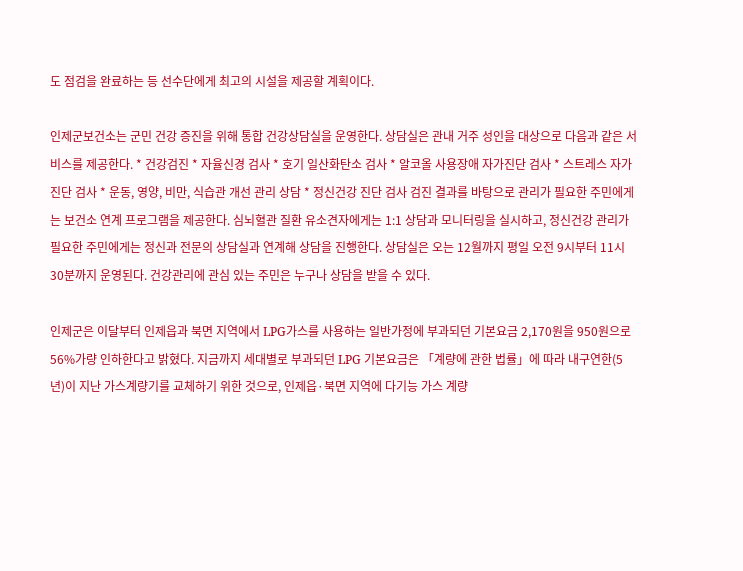도 점검을 완료하는 등 선수단에게 최고의 시설을 제공할 계획이다.

인제군보건소는 군민 건강 증진을 위해 통합 건강상담실을 운영한다. 상담실은 관내 거주 성인을 대상으로 다음과 같은 서비스를 제공한다. * 건강검진 * 자율신경 검사 * 호기 일산화탄소 검사 * 알코올 사용장애 자가진단 검사 * 스트레스 자가진단 검사 * 운동, 영양, 비만, 식습관 개선 관리 상담 * 정신건강 진단 검사 검진 결과를 바탕으로 관리가 필요한 주민에게는 보건소 연계 프로그램을 제공한다. 심뇌혈관 질환 유소견자에게는 1:1 상담과 모니터링을 실시하고, 정신건강 관리가 필요한 주민에게는 정신과 전문의 상담실과 연계해 상담을 진행한다. 상담실은 오는 12월까지 평일 오전 9시부터 11시 30분까지 운영된다. 건강관리에 관심 있는 주민은 누구나 상담을 받을 수 있다.

인제군은 이달부터 인제읍과 북면 지역에서 LPG가스를 사용하는 일반가정에 부과되던 기본요금 2,170원을 950원으로 56%가량 인하한다고 밝혔다. 지금까지 세대별로 부과되던 LPG 기본요금은 「계량에 관한 법률」에 따라 내구연한(5년)이 지난 가스계량기를 교체하기 위한 것으로, 인제읍·북면 지역에 다기능 가스 계량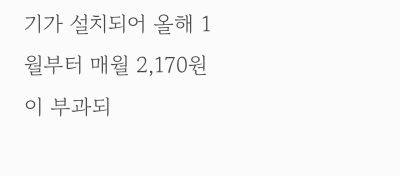기가 설치되어 올해 1월부터 매월 2,170원이 부과되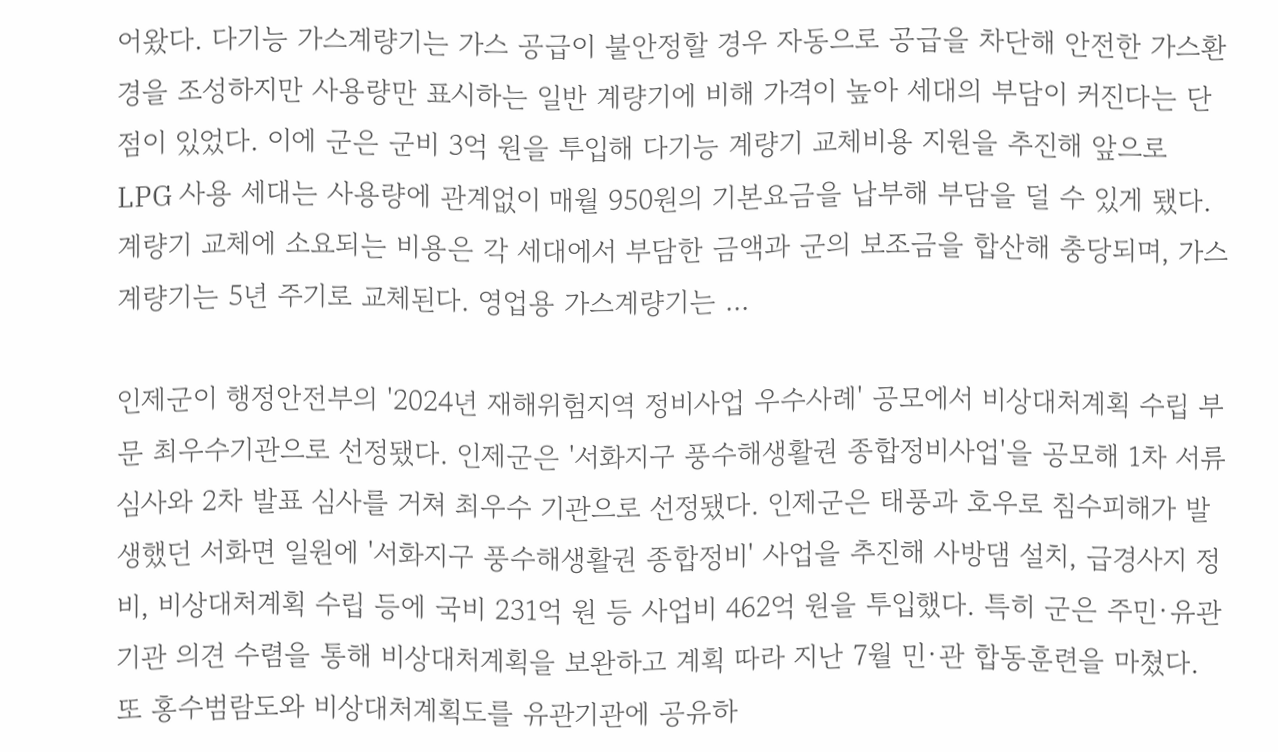어왔다. 다기능 가스계량기는 가스 공급이 불안정할 경우 자동으로 공급을 차단해 안전한 가스환경을 조성하지만 사용량만 표시하는 일반 계량기에 비해 가격이 높아 세대의 부담이 커진다는 단점이 있었다. 이에 군은 군비 3억 원을 투입해 다기능 계량기 교체비용 지원을 추진해 앞으로 LPG 사용 세대는 사용량에 관계없이 매월 950원의 기본요금을 납부해 부담을 덜 수 있게 됐다. 계량기 교체에 소요되는 비용은 각 세대에서 부담한 금액과 군의 보조금을 합산해 충당되며, 가스계량기는 5년 주기로 교체된다. 영업용 가스계량기는 ...

인제군이 행정안전부의 '2024년 재해위험지역 정비사업 우수사례' 공모에서 비상대처계획 수립 부문 최우수기관으로 선정됐다. 인제군은 '서화지구 풍수해생활권 종합정비사업'을 공모해 1차 서류심사와 2차 발표 심사를 거쳐 최우수 기관으로 선정됐다. 인제군은 태풍과 호우로 침수피해가 발생했던 서화면 일원에 '서화지구 풍수해생활권 종합정비' 사업을 추진해 사방댐 설치, 급경사지 정비, 비상대처계획 수립 등에 국비 231억 원 등 사업비 462억 원을 투입했다. 특히 군은 주민·유관기관 의견 수렴을 통해 비상대처계획을 보완하고 계획 따라 지난 7월 민·관 합동훈련을 마쳤다. 또 홍수범람도와 비상대처계획도를 유관기관에 공유하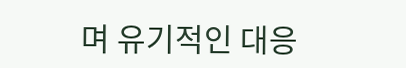며 유기적인 대응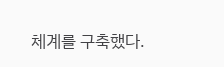체계를 구축했다.